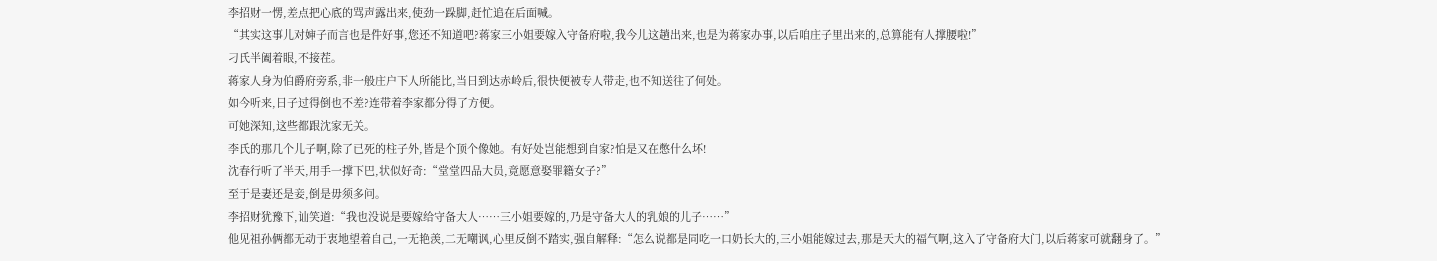李招财一愣,差点把心底的骂声露出来,使劲一跺脚,赶忙追在后面喊。
“其实这事儿对婶子而言也是件好事,您还不知道吧?蒋家三小姐要嫁入守备府啦,我今儿这趟出来,也是为蒋家办事,以后咱庄子里出来的,总算能有人撑腰啦!”
刁氏半阖着眼,不接茬。
蒋家人身为伯爵府旁系,非一般庄户下人所能比,当日到达赤岭后,很快便被专人带走,也不知送往了何处。
如今听来,日子过得倒也不差?连带着李家都分得了方便。
可她深知,这些都跟沈家无关。
李氏的那几个儿子啊,除了已死的柱子外,皆是个顶个像她。有好处岂能想到自家?怕是又在憋什么坏!
沈春行听了半天,用手一撑下巴,状似好奇:“堂堂四品大员,竟愿意娶罪籍女子?”
至于是妻还是妾,倒是毋须多问。
李招财犹豫下,讪笑道:“我也没说是要嫁给守备大人……三小姐要嫁的,乃是守备大人的乳娘的儿子……”
他见祖孙俩都无动于衷地望着自己,一无艳羡,二无嘲讽,心里反倒不踏实,强自解释:“怎么说都是同吃一口奶长大的,三小姐能嫁过去,那是天大的福气啊,这入了守备府大门,以后蒋家可就翻身了。”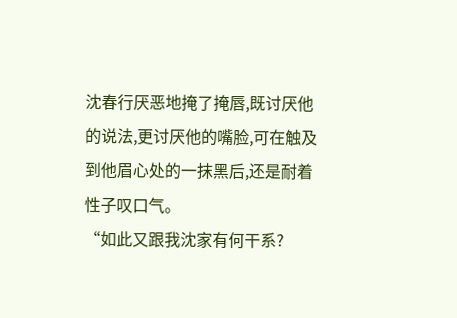沈春行厌恶地掩了掩唇,既讨厌他的说法,更讨厌他的嘴脸,可在触及到他眉心处的一抹黑后,还是耐着性子叹口气。
“如此又跟我沈家有何干系?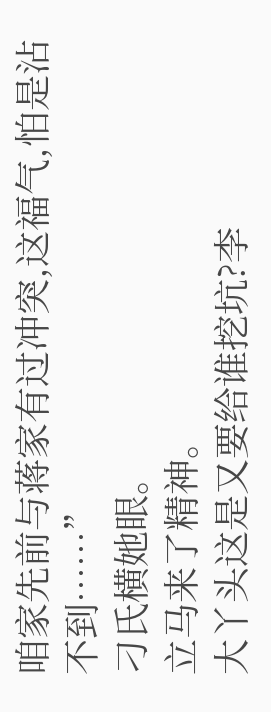咱家先前与蒋家有过冲突,这福气,怕是沾不到……”
刁氏横她眼。
立马来了精神。
大丫头这是又要给谁挖坑?李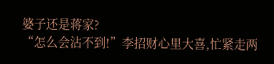婆子还是蒋家?
“怎么会沾不到!”李招财心里大喜,忙紧走两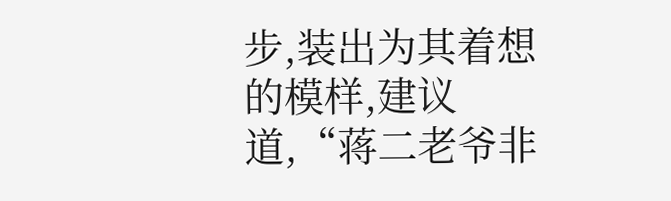步,装出为其着想的模样,建议道,“蒋二老爷非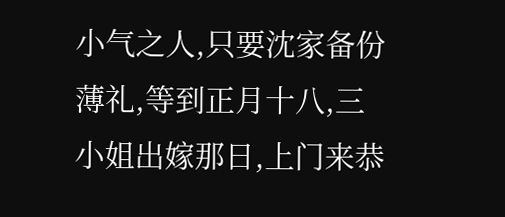小气之人,只要沈家备份薄礼,等到正月十八,三小姐出嫁那日,上门来恭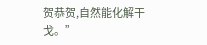贺恭贺,自然能化解干戈。”